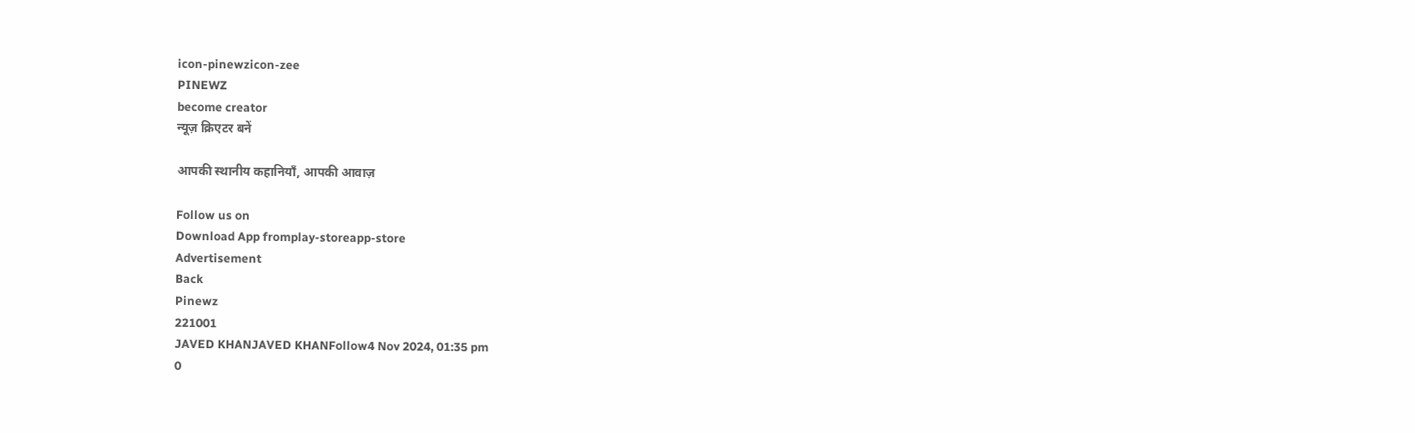icon-pinewzicon-zee
PINEWZ
become creator
न्यूज़ क्रिएटर बनें

आपकी स्थानीय कहानियाँ, आपकी आवाज़

Follow us on
Download App fromplay-storeapp-store
Advertisement
Back
Pinewz
221001
JAVED KHANJAVED KHANFollow4 Nov 2024, 01:35 pm
0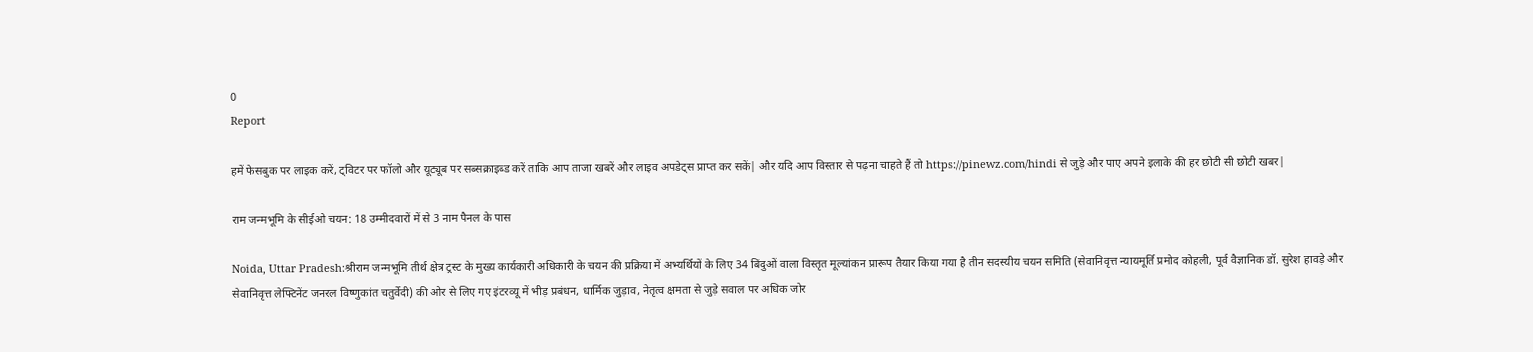0
Report

हमें फेसबुक पर लाइक करें, ट्विटर पर फॉलो और यूट्यूब पर सब्सक्राइब्ड करें ताकि आप ताजा खबरें और लाइव अपडेट्स प्राप्त कर सकें| और यदि आप विस्तार से पढ़ना चाहते हैं तो https://pinewz.com/hindi से जुड़े और पाए अपने इलाके की हर छोटी सी छोटी खबर|

राम जन्मभूमि के सीईओ चयन: 18 उम्मीदवारों में से 3 नाम पैनल के पास

Noida, Uttar Pradesh:श्रीराम जन्मभूमि तीर्थ क्षेत्र ट्रस्ट के मुख्य कार्यकारी अधिकारी के चयन की प्रक्रिया में अभ्यर्थियों के लिए 34 बिंदुओं वाला विस्तृत मूल्यांकन प्रारूप तैयार किया गया है तीन सदस्यीय चयन समिति (सेवानिवृत्त न्यायमूर्ति प्रमोद कोहली, पूर्व वैज्ञानिक डॉ. सुरेश हावड़े और सेवानिवृत्त लेफ्टिनेंट जनरल विष्णुकांत चतुर्वेदी) की ओर से लिए गए इंटरव्यू में भीड़ प्रबंधन, धार्मिक जुड़ाव, नेतृत्व क्षमता से जुड़े सवाल पर अधिक जोर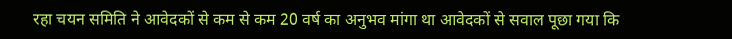रहा चयन समिति ने आवेदकों से कम से कम 20 वर्ष का अनुभव मांगा था आवेदकों से सवाल पूछा गया कि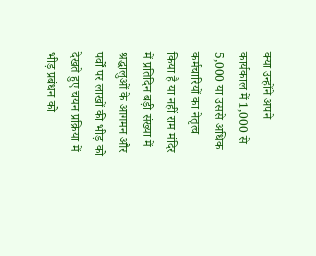क्या उन्होंने अपने कार्यकाल में 1,000 से 5,000 या उससे अधिक कर्मचारियों का नेतृत्व किया है या नहीं राम मंदिर में प्रतिदिन बड़ी संख्या में श्रद्धालुओं के आगमन और पर्वों पर लाखों की भीड़ को देखते हुए चयन प्रक्रिया में भीड़ प्रबंधन को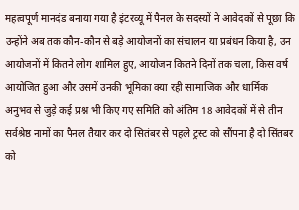महत्वपूर्ण मानदंड बनाया गया है इंटरव्यू में पैनल के सदस्यों ने आवेदकों से पूछा कि उन्होंने अब तक कौन-कौन से बड़े आयोजनों का संचालन या प्रबंधन किया है, उन आयोजनों में कितने लोग शामिल हुए, आयोजन कितने दिनों तक चला, किस वर्ष आयोजित हुआ और उसमें उनकी भूमिका क्या रही सामाजिक और धार्मिक अनुभव से जुड़े कई प्रश्न भी किए गए समिति को अंतिम 18 आवेदकों में से तीन सर्वश्रेष्ठ नामों का पैनल तैयार कर दो सितंबर से पहले ट्रस्ट को सौंपना है दो सिंतबर को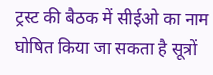ट्रस्ट की बैठक में सीईओ का नाम घोषित किया जा सकता है सूत्रों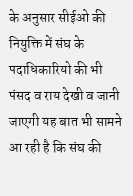के अनुसार सीईओ की नियुक्ति में संघ के पदाधिकारियो की भी पंसद व राय देखी व जानी जाएगी यह बात भी सामने आ रही है कि संघ की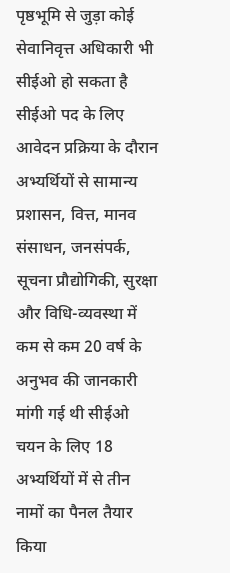पृष्ठभूमि से जुड़ा कोई सेवानिवृत्त अधिकारी भी सीईओ हो सकता है सीईओ पद के लिए आवेदन प्रक्रिया के दौरान अभ्यर्थियों से सामान्य प्रशासन, वित्त, मानव संसाधन, जनसंपर्क, सूचना प्रौद्योगिकी, सुरक्षा और विधि-व्यवस्था में कम से कम 20 वर्ष के अनुभव की जानकारी मांगी गई थी सीईओ चयन के लिए 18 अभ्यर्थियों में से तीन नामों का पैनल तैयार किया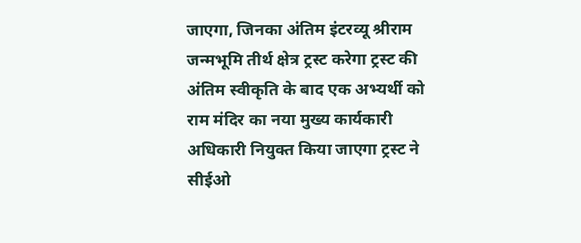जाएगा, जिनका अंतिम इंटरव्यू श्रीराम जन्मभूमि तीर्थ क्षेत्र ट्रस्ट करेगा ट्रस्ट की अंतिम स्वीकृति के बाद एक अभ्यर्थी को राम मंदिर का नया मुख्य कार्यकारी अधिकारी नियुक्त किया जाएगा ट्रस्ट ने सीईओ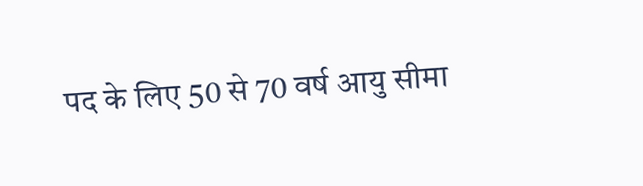पद के लिए 50 से 70 वर्ष आयु सीमा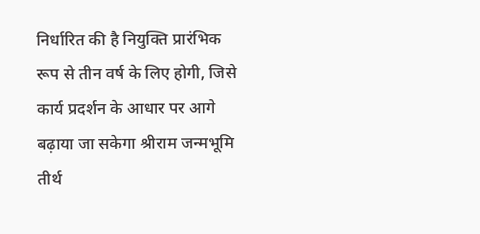निर्धारित की है नियुक्ति प्रारंभिक रूप से तीन वर्ष के लिए होगी, जिसे कार्य प्रदर्शन के आधार पर आगे बढ़ाया जा सकेगा श्रीराम जन्मभूमि तीर्थ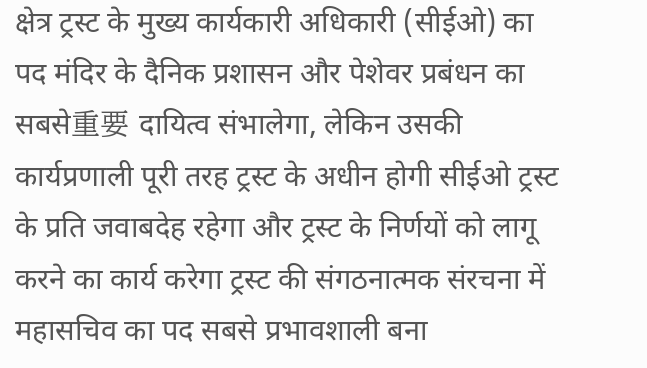क्षेत्र ट्रस्ट के मुख्य कार्यकारी अधिकारी (सीईओ) का पद मंदिर के दैनिक प्रशासन और पेशेवर प्रबंधन का सबसे重要 दायित्व संभालेगा, लेकिन उसकी कार्यप्रणाली पूरी तरह ट्रस्ट के अधीन होगी सीईओ ट्रस्ट के प्रति जवाबदेह रहेगा और ट्रस्ट के निर्णयों को लागू करने का कार्य करेगा ट्रस्ट की संगठनात्मक संरचना में महासचिव का पद सबसे प्रभावशाली बना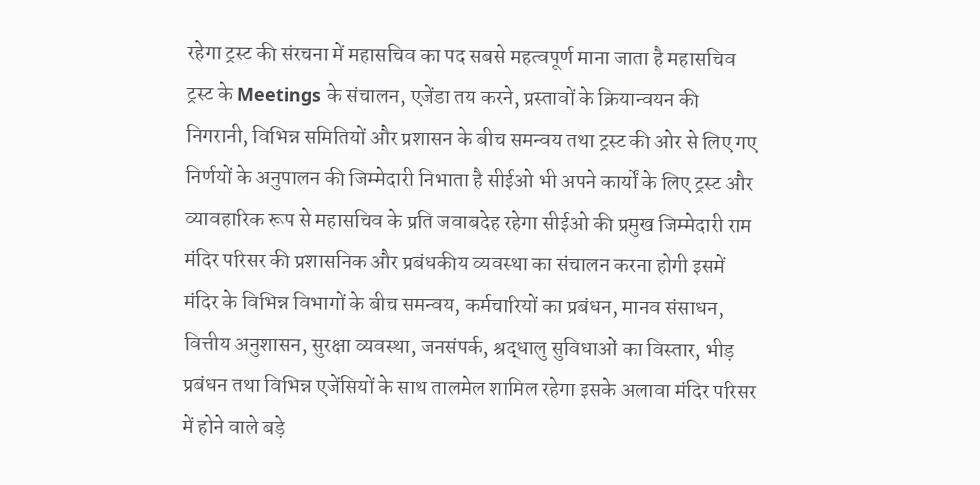रहेगा ट्रस्ट की संरचना में महासचिव का पद सबसे महत्वपूर्ण माना जाता है महासचिव ट्रस्ट के Meetings के संचालन, एजेंडा तय करने, प्रस्तावों के क्रियान्वयन की निगरानी, विभिन्न समितियों और प्रशासन के बीच समन्वय तथा ट्रस्ट की ओर से लिए गए निर्णयों के अनुपालन की जिम्मेदारी निभाता है सीईओ भी अपने कार्यों के लिए ट्रस्ट और व्यावहारिक रूप से महासचिव के प्रति जवाबदेह रहेगा सीईओ की प्रमुख जिम्मेदारी राम मंदिर परिसर की प्रशासनिक और प्रबंधकीय व्यवस्था का संचालन करना होगी इसमें मंदिर के विभिन्न विभागों के बीच समन्वय, कर्मचारियों का प्रबंधन, मानव संसाधन, वित्तीय अनुशासन, सुरक्षा व्यवस्था, जनसंपर्क, श्रद्धालु सुविधाओं का विस्तार, भीड़ प्रबंधन तथा विभिन्न एजेंसियों के साथ तालमेल शामिल रहेगा इसके अलावा मंदिर परिसर में होने वाले बड़े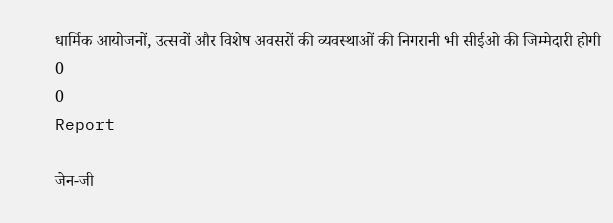धार्मिक आयोजनों, उत्सवों और विशेष अवसरों की व्यवस्थाओं की निगरानी भी सीईओ की जिम्मेदारी होगी
0
0
Report

जेन-जी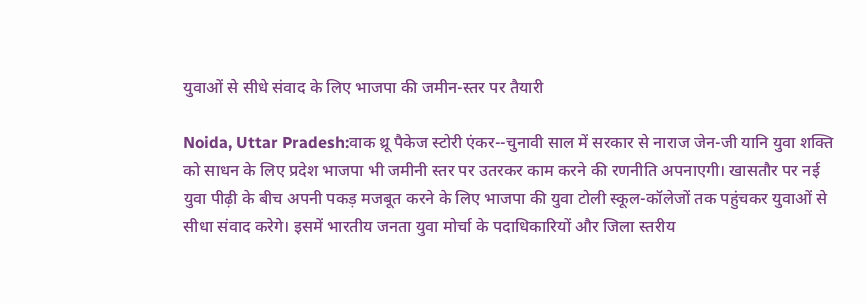युवाओं से सीधे संवाद के लिए भाजपा की जमीन-स्तर पर तैयारी

Noida, Uttar Pradesh:वाक थ्रू पैकेज स्टोरी एंकर--चुनावी साल में सरकार से नाराज जेन-जी यानि युवा शक्ति को साधन के लिए प्रदेश भाजपा भी जमीनी स्तर पर उतरकर काम करने की रणनीति अपनाएगी। खासतौर पर नई युवा पीढ़ी के बीच अपनी पकड़ मजबूत करने के लिए भाजपा की युवा टोली स्कूल-कॉलेजों तक पहुंचकर युवाओं से सीधा संवाद करेगे। इसमें भारतीय जनता युवा मोर्चा के पदाधिकारियों और जिला स्तरीय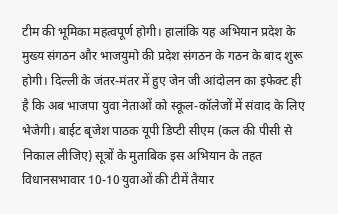टीम की भूमिका महत्वपूर्ण होगी। हालांकि यह अभियान प्रदेश के मुख्य संगठन और भाजयुमो की प्रदेश संगठन के गठन के बाद शुरू होगी। दिल्ली के जंतर-मंतर में हुए जेन जी आंदोलन का इफेक्ट ही है कि अब भाजपा युवा नेताओं को स्कूल-कॉलेजों में संवाद के लिए भेजेगी। बाईट बृजेश पाठक यूपी डिप्टी सीएम (कल की पीसी से निकाल लीजिए) सूत्रों के मुताबिक इस अभियान के तहत विधानसभावार 10-10 युवाओं की टीमें तैयार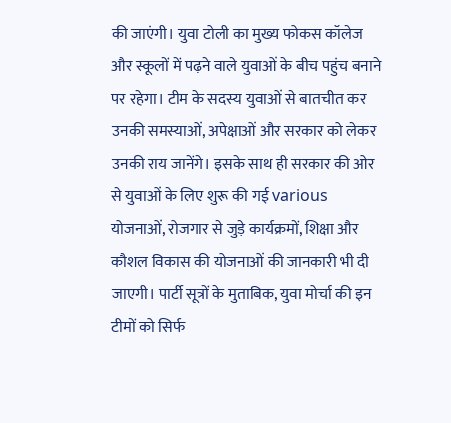की जाएंगी। युवा टोली का मुख्य फोकस कॉलेज और स्कूलों में पढ़ने वाले युवाओं के बीच पहुंच बनाने पर रहेगा। टीम के सदस्य युवाओं से बातचीत कर उनकी समस्याओं, अपेक्षाओं और सरकार को लेकर उनकी राय जानेंगे। इसके साथ ही सरकार की ओर से युवाओं के लिए शुरू की गई various योजनाओं, रोजगार से जुड़े कार्यक्रमों, शिक्षा और कौशल विकास की योजनाओं की जानकारी भी दी जाएगी। पार्टी सूत्रों के मुताबिक, युवा मोर्चा की इन टीमों को सिर्फ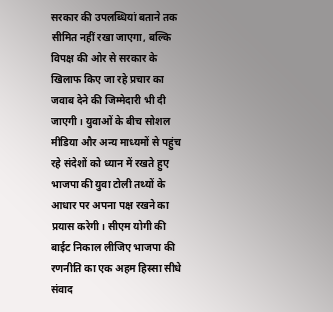सरकार की उपलब्धियां बताने तक सीमित नहीं रखा जाएगा, बल्कि विपक्ष की ओर से सरकार के खिलाफ किए जा रहे प्रचार का जवाब देने की जिम्मेदारी भी दी जाएगी। युवाओं के बीच सोशल मीडिया और अन्य माध्यमों से पहुंच रहे संदेशों को ध्यान में रखते हुए भाजपा की युवा टोली तथ्यों के आधार पर अपना पक्ष रखने का प्रयास करेगी। सीएम योगी की बाईट निकाल लीजिए भाजपा की रणनीति का एक अहम हिस्सा सीधे संवाद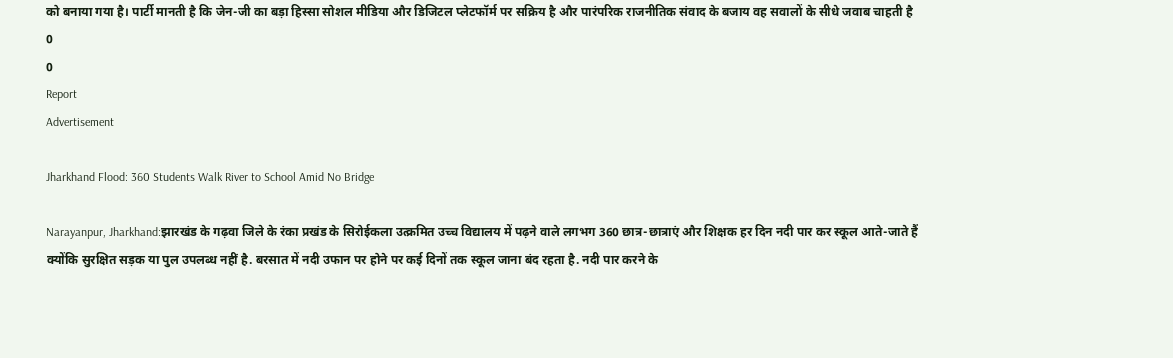को बनाया गया है। पार्टी मानती है कि जेन-जी का बड़ा हिस्सा सोशल मीडिया और डिजिटल प्लेटफॉर्म पर सक्रिय है और पारंपरिक राजनीतिक संवाद के बजाय वह सवालों के सीधे जवाब चाहती है
0
0
Report
Advertisement

Jharkhand Flood: 360 Students Walk River to School Amid No Bridge

Narayanpur, Jharkhand:झारखंड के गढ़वा जिले के रंका प्रखंड के सिरोईकला उत्क्रमित उच्च विद्यालय में पढ़ने वाले लगभग 360 छात्र-छात्राएं और शिक्षक हर दिन नदी पार कर स्कूल आते-जाते हैं क्योंकि सुरक्षित सड़क या पुल उपलब्ध नहीं है. बरसात में नदी उफान पर होने पर कई दिनों तक स्कूल जाना बंद रहता है. नदी पार करने के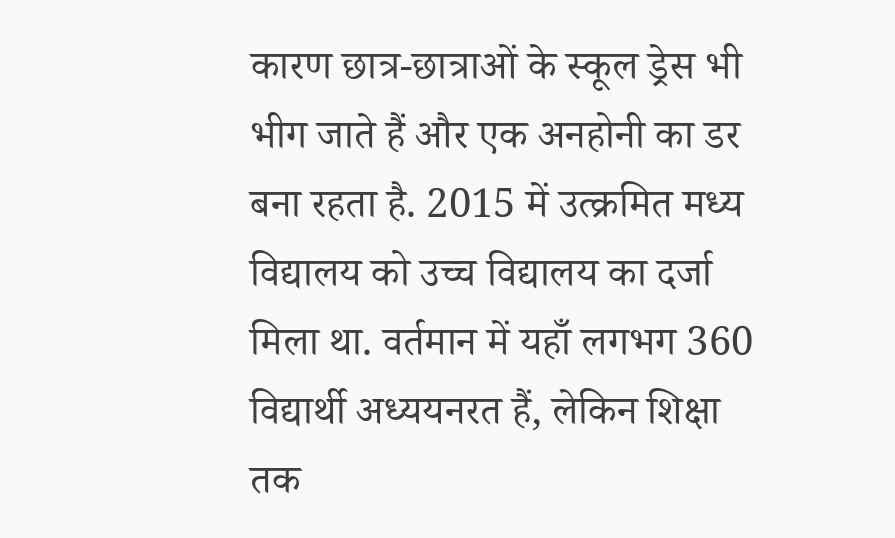कारण छात्र-छात्राओं के स्कूल ड्रेस भी भीग जाते हैं और एक अनहोनी का डर बना रहता है. 2015 में उत्क्रमित मध्य विद्यालय को उच्च विद्यालय का दर्जा मिला था. वर्तमान में यहाँ लगभग 360 विद्यार्थी अध्ययनरत हैं, लेकिन शिक्षा तक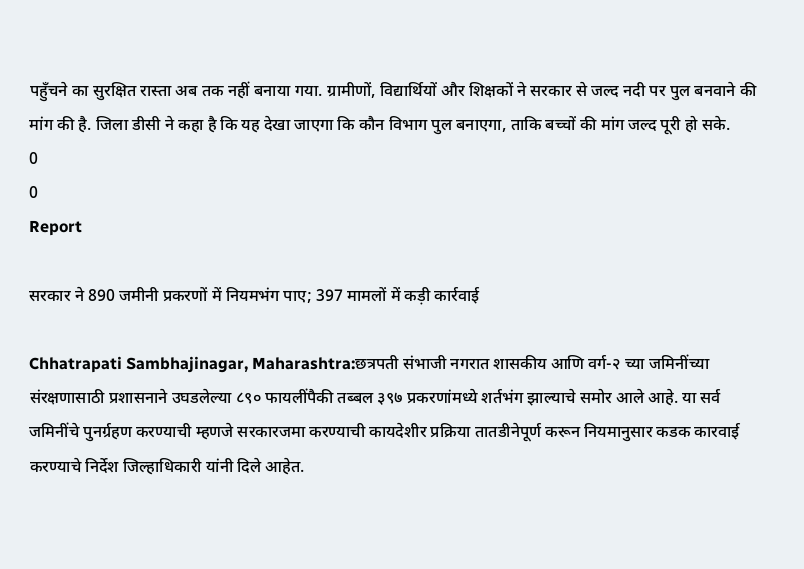पहुँचने का सुरक्षित रास्ता अब तक नहीं बनाया गया. ग्रामीणों, विद्यार्थियों और शिक्षकों ने सरकार से जल्द नदी पर पुल बनवाने की मांग की है. जिला डीसी ने कहा है कि यह देखा जाएगा कि कौन विभाग पुल बनाएगा, ताकि बच्चों की मांग जल्द पूरी हो सके.
0
0
Report

सरकार ने 890 जमीनी प्रकरणों में नियमभंग पाए; 397 मामलों में कड़ी कार्रवाई

Chhatrapati Sambhajinagar, Maharashtra:छत्रपती संभाजी नगरात शासकीय आणि वर्ग-२ च्या जमिनींच्या संरक्षणासाठी प्रशासनाने उघडलेल्या ८९० फायलींपैकी तब्बल ३९७ प्रकरणांमध्ये शर्तभंग झाल्याचे समोर आले आहे. या सर्व जमिनींचे पुनर्ग्रहण करण्याची म्हणजे सरकारजमा करण्याची कायदेशीर प्रक्रिया तातडीनेपूर्ण करून नियमानुसार कडक कारवाई करण्याचे निर्देश जिल्हाधिकारी यांनी दिले आहेत.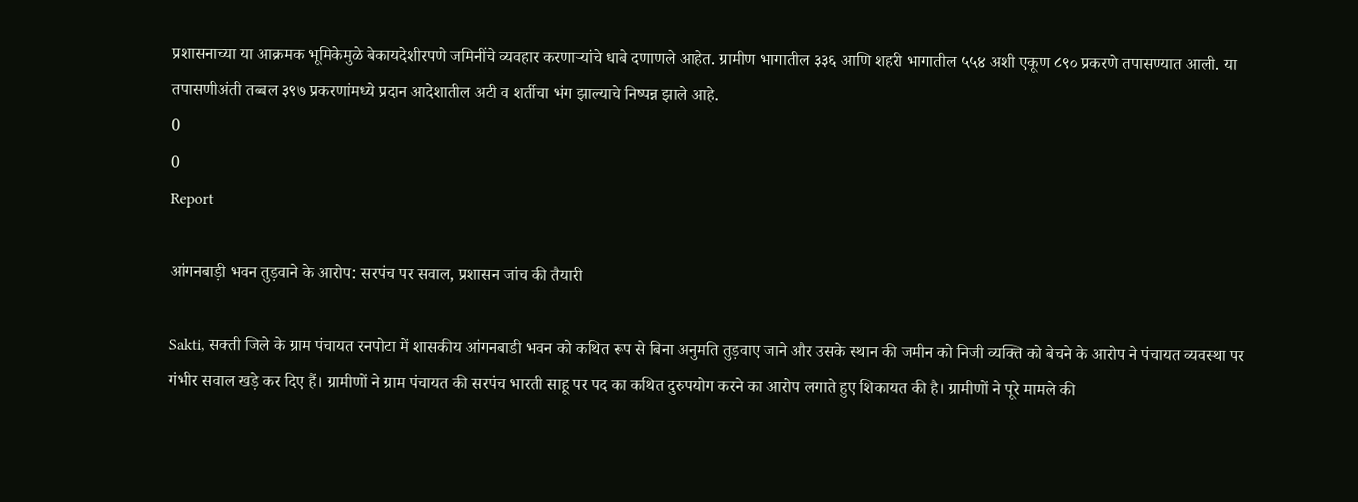प्रशासनाच्या या आक्रमक भूमिकेमुळे बेकायदेशीरपणे जमिनींचे व्यवहार करणाऱ्यांचे धाबे दणाणले आहेत. ग्रामीण भागातील ३३६ आणि शहरी भागातील ५५४ अशी एकूण ८९० प्रकरणे तपासण्यात आली. या तपासणीअंती तब्बल ३९७ प्रकरणांमध्ये प्रदान आदेशातील अटी व शर्तीचा भंग झाल्याचे निष्पन्न झाले आहे.
0
0
Report

आंगनबाड़ी भवन तुड़वाने के आरोप: सरपंच पर सवाल, प्रशासन जांच की तैयारी

Sakti, सक्ती जिले के ग्राम पंचायत रनपोटा में शासकीय आंगनबाडी भवन को कथित रूप से बिना अनुमति तुड़वाए जाने और उसके स्थान की जमीन को निजी व्यक्ति को बेचने के आरोप ने पंचायत व्यवस्था पर गंभीर सवाल खड़े कर दिए हैं। ग्रामीणों ने ग्राम पंचायत की सरपंच भारती साहू पर पद का कथित दुरुपयोग करने का आरोप लगाते हुए शिकायत की है। ग्रामीणों ने पूरे मामले की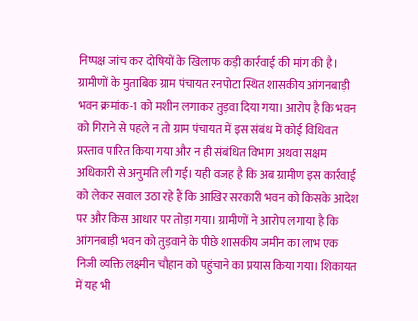निष्पक्ष जांच कर दोषियों के खिलाफ कड़ी कार्रवाई की मांग की है। ग्रामीणों के मुताबिक ग्राम पंचायत रनपोटा स्थित शासकीय आंगनबाड़ी भवन क्रमांक-1 को मशीन लगाकर तुड़वा दिया गया। आरोप है कि भवन को गिराने से पहले न तो ग्राम पंचायत में इस संबंध में कोई विधिवत प्रस्ताव पारित किया गया और न ही संबंधित विभाग अथवा सक्षम अधिकारी से अनुमति ली गई। यही वजह है कि अब ग्रामीण इस कार्रवाई को लेकर सवाल उठा रहे हैं कि आखिर सरकारी भवन को किसके आदेश पर और किस आधार पर तोड़ा गया। ग्रामीणों ने आरोप लगाया है कि आंगनबाड़ी भवन को तुड़वाने के पीछे शासकीय जमीन का लाभ एक निजी व्यक्ति लक्ष्मीन चौहान को पहुंचाने का प्रयास किया गया। शिकायत में यह भी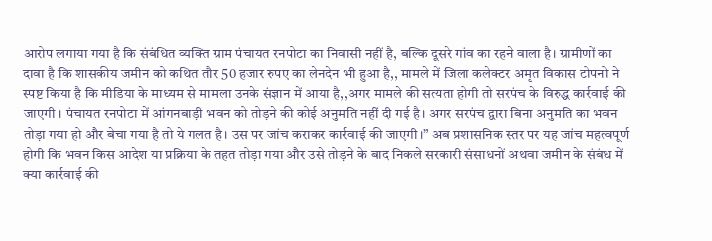आरोप लगाया गया है कि संबंधित व्यक्ति ग्राम पंचायत रनपोटा का निवासी नहीं है, बल्कि दूसरे गांव का रहने वाला है। ग्रामीणों का दावा है कि शासकीय जमीन को कथित तौर 50 हजार रुपए का लेनदेन भी हुआ है,, मामले में जिला कलेक्टर अमृत विकास टोपनो ने स्पष्ट किया है कि मीडिया के माध्यम से मामला उनके संज्ञान में आया है,,अगर मामले की सत्यता होगी तो सरपंच के विरुद्ध कार्रवाई की जाएगी। पंचायत रनपोटा में आंगनबाड़ी भवन को तोड़ने की कोई अनुमति नहीं दी गई है। अगर सरपंच द्वारा बिना अनुमति का भवन तोड़ा गया हो और बेचा गया है तो ये गलत है। उस पर जांच कराकर कार्रवाई की जाएगी।” अब प्रशासनिक स्तर पर यह जांच महत्वपूर्ण होगी कि भवन किस आदेश या प्रक्रिया के तहत तोड़ा गया और उसे तोड़ने के बाद निकले सरकारी संसाधनों अथवा जमीन के संबंध में क्या कार्रवाई की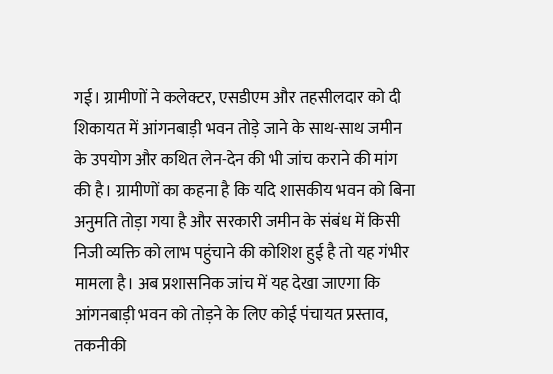गई। ग्रामीणों ने कलेक्टर, एसडीएम और तहसीलदार को दी शिकायत में आंगनबाड़ी भवन तोड़े जाने के साथ-साथ जमीन के उपयोग और कथित लेन-देन की भी जांच कराने की मांग की है। ग्रामीणों का कहना है कि यदि शासकीय भवन को बिना अनुमति तोड़ा गया है और सरकारी जमीन के संबंध में किसी निजी व्यक्ति को लाभ पहुंचाने की कोशिश हुई है तो यह गंभीर मामला है। अब प्रशासनिक जांच में यह देखा जाएगा कि आंगनबाड़ी भवन को तोड़ने के लिए कोई पंचायत प्रस्ताव, तकनीकी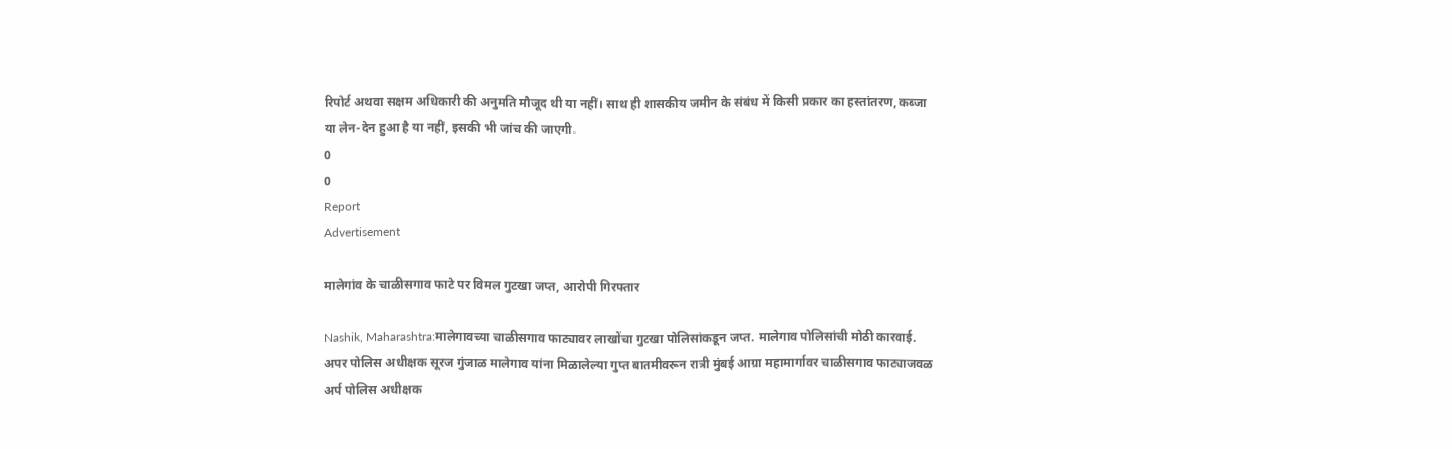रिपोर्ट अथवा सक्षम अधिकारी की अनुमति मौजूद थी या नहीं। साथ ही शासकीय जमीन के संबंध में किसी प्रकार का हस्तांतरण, कब्जा या लेन-देन हुआ है या नहीं, इसकी भी जांच की जाएगी。
0
0
Report
Advertisement

मालेगांव के चाळीसगाव फाटे पर विमल गुटखा जप्त, आरोपी गिरफ्तार

Nashik, Maharashtra:मालेगावच्या चाळीसगाव फाट्यावर लाखोंचा गुटखा पोलिसांकडून जप्त. मालेगाव पोलिसांची मोठी कारवाई. अपर पोलिस अधीक्षक सूरज गुंजाळ मालेगाव यांना मिळालेल्या गुप्त बातमीवरून रात्री मुंबई आग्रा महामार्गावर चाळीसगाव फाट्याजवळ अर्प पोलिस अधीक्षक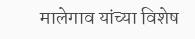मालेगाव यांच्या विशेष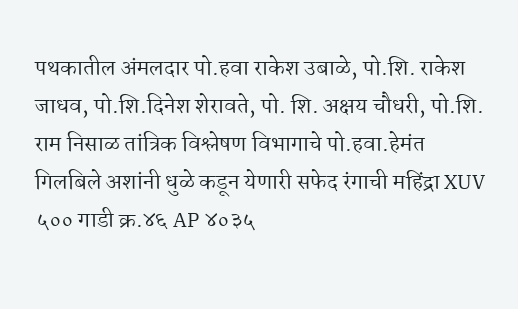पथकातील अंमलदार पो.हवा राकेश उबाळे, पो.शि. राकेश जाधव, पो.शि.दिनेश शेरावते, पो. शि. अक्षय चौधरी, पो.शि. राम निसाळ तांत्रिक विश्लेषण विभागाचे पो.हवा.हेमंत गिलबिले अशांनी धुळे कडून येणारी सफेद रंगाची महिंद्रा XUV ५०० गाडी क्र.४६ AP ४०३५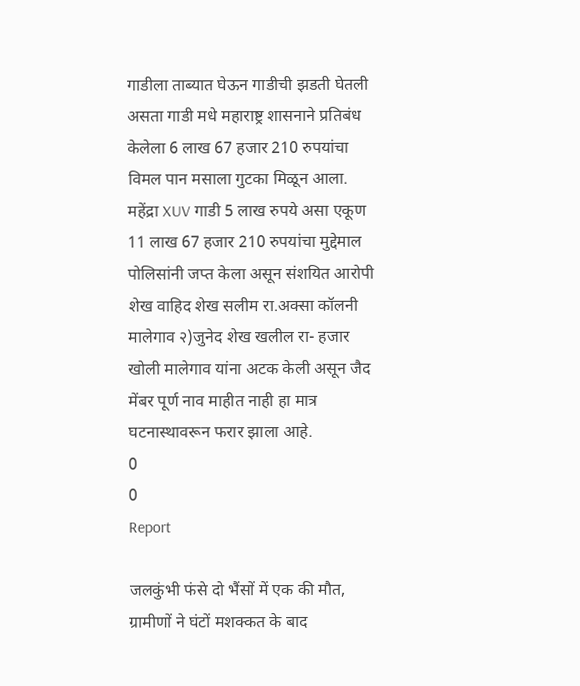गाडीला ताब्यात घेऊन गाडीची झडती घेतली असता गाडी मधे महाराष्ट्र शासनाने प्रतिबंध केलेला 6 लाख 67 हजार 210 रुपयांचा विमल पान मसाला गुटका मिळून आला. महेंद्रा XUV गाडी 5 लाख रुपये असा एकूण 11 लाख 67 हजार 210 रुपयांचा मुद्देमाल पोलिसांनी जप्त केला असून संशयित आरोपी शेख वाहिद शेख सलीम रा.अक्सा कॉलनी मालेगाव २)जुनेद शेख खलील रा- हजार खोली मालेगाव यांना अटक केली असून जैद मेंबर पूर्ण नाव माहीत नाही हा मात्र घटनास्थावरून फरार झाला आहे.
0
0
Report

जलकुंभी फंसे दो भैंसों में एक की मौत, ग्रामीणों ने घंटों मशक्कत के बाद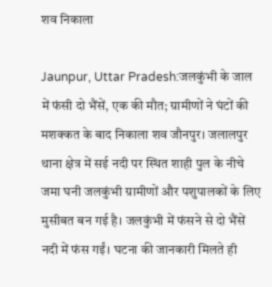शव निकाला

Jaunpur, Uttar Pradesh:जलकुंभी के जाल में फंसी दो भैंसें, एक की मौत; ग्रामीणों ने घंटों की मशक्कत के बाद निकाला शव जौनपुर। जलालपुर थाना क्षेत्र में सई नदी पर स्थित शाही पुल के नीचे जमा घनी जलकुंभी ग्रामीणों और पशुपालकों के लिए मुसीबत बन गई है। जलकुंभी में फंसने से दो भैंसें नदी में फंस गईं। घटना की जानकारी मिलते ही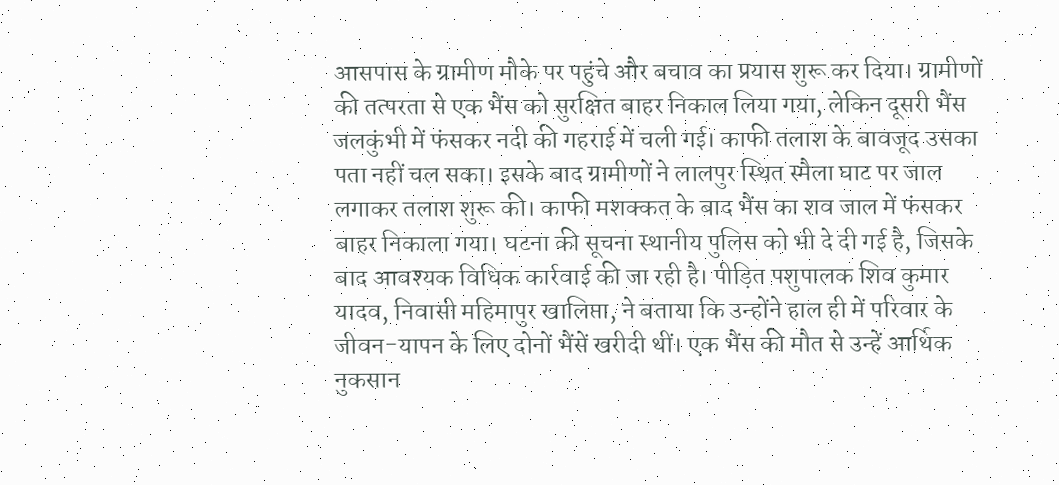आसपास के ग्रामीण मौके पर पहुंचे और बचाव का प्रयास शुरू कर दिया। ग्रामीणों की तत्परता से एक भैंस को सुरक्षित बाहर निकाल लिया गया, लेकिन दूसरी भैंस जलकुंभी में फंसकर नदी की गहराई में चली गई। काफी तलाश के बावजूद उसका पता नहीं चल सका। इसके बाद ग्रामीणों ने लालपुर स्थित स्मैला घाट पर जाल लगाकर तलाश शुरू की। काफी मशक्कत के बाद भैंस का शव जाल में फंसकर बाहर निकाला गया। घटना की सूचना स्थानीय पुलिस को भी दे दी गई है, जिसके बाद आवश्यक विधिक कार्रवाई की जा रही है। पीड़ित पशुपालक शिव कुमार यादव, निवासी महिमापुर खालिप्ता, ने बताया कि उन्होंने हाल ही में परिवार के जीवन-यापन के लिए दोनों भैंसें खरीदी थीं। एक भैंस की मौत से उन्हें आर्थिक नुकसान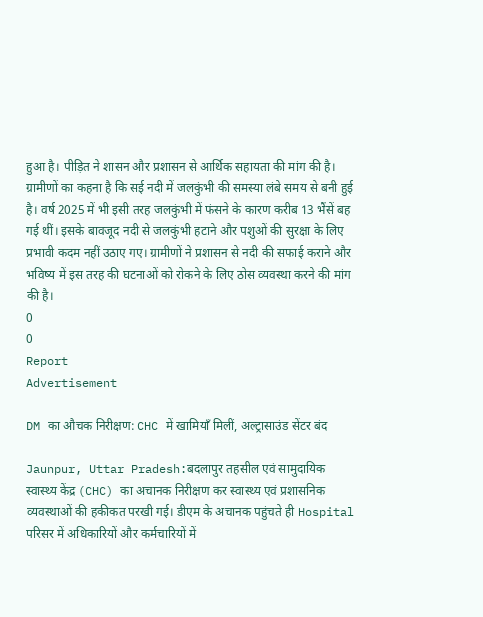हुआ है। पीड़ित ने शासन और प्रशासन से आर्थिक सहायता की मांग की है। ग्रामीणों का कहना है कि सई नदी में जलकुंभी की समस्या लंबे समय से बनी हुई है। वर्ष 2025 में भी इसी तरह जलकुंभी में फंसने के कारण करीब 13 भैंसें बह गई थीं। इसके बावजूद नदी से जलकुंभी हटाने और पशुओं की सुरक्षा के लिए प्रभावी कदम नहीं उठाए गए। ग्रामीणों ने प्रशासन से नदी की सफाई कराने और भविष्य में इस तरह की घटनाओं को रोकने के लिए ठोस व्यवस्था करने की मांग की है।
0
0
Report
Advertisement

DM का औचक निरीक्षण: CHC में खामियाँ मिलीं, अल्ट्रासाउंड सेंटर बंद

Jaunpur, Uttar Pradesh:बदलापुर तहसील एवं सामुदायिक स्वास्थ्य केंद्र (CHC) का अचानक निरीक्षण कर स्वास्थ्य एवं प्रशासनिक व्यवस्थाओं की हकीकत परखी गई। डीएम के अचानक पहुंचते ही Hospital परिसर में अधिकारियों और कर्मचारियों में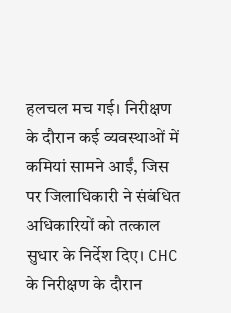हलचल मच गई। निरीक्षण के दौरान कई व्यवस्थाओं में कमियां सामने आईं, जिस पर जिलाधिकारी ने संबंधित अधिकारियों को तत्काल सुधार के निर्देश दिए। CHC के निरीक्षण के दौरान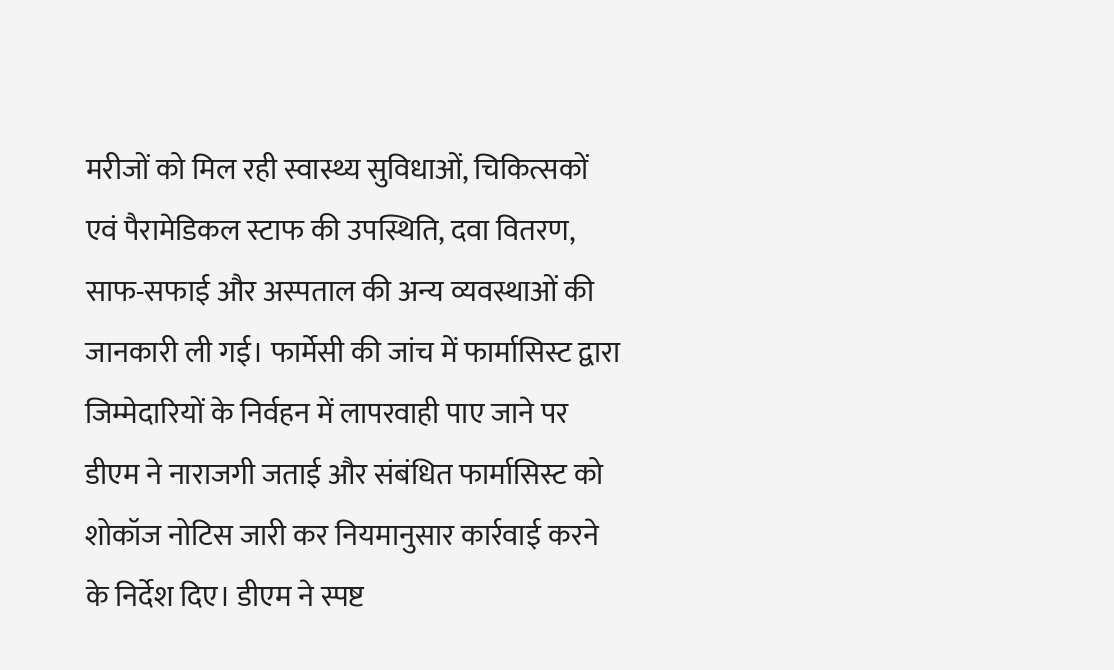मरीजों को मिल रही स्वास्थ्य सुविधाओं, चिकित्सकों एवं पैरामेडिकल स्टाफ की उपस्थिति, दवा वितरण, साफ-सफाई और अस्पताल की अन्य व्यवस्थाओं की जानकारी ली गई। फार्मेसी की जांच में फार्मासिस्ट द्वारा जिम्मेदारियों के निर्वहन में लापरवाही पाए जाने पर डीएम ने नाराजगी जताई और संबंधित फार्मासिस्ट को शोकॉज नोटिस जारी कर नियमानुसार कार्रवाई करने के निर्देश दिए। डीएम ने स्पष्ट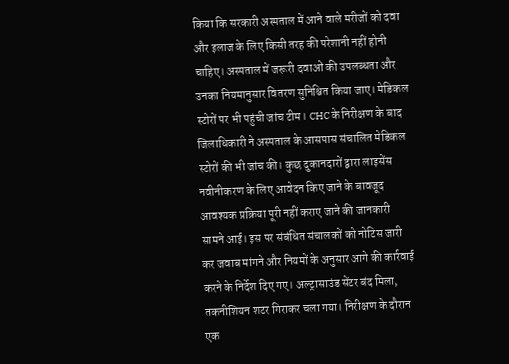किया कि सरकारी अस्पताल में आने वाले मरीजों को दवा और इलाज के लिए किसी तरह की परेशानी नहीं होनी चाहिए। अस्पताल में जरूरी दवाओं की उपलब्धता और उनका नियमानुसार वितरण सुनिश्चित किया जाए। मेडिकल स्टोरों पर भी पहुंची जांच टीम। CHC के निरीक्षण के बाद जिलाधिकारी ने अस्पताल के आसपास संचालित मेडिकल स्टोरों की भी जांच की। कुछ दुकानदारों द्वारा लाइसेंस नवीनीकरण के लिए आवेदन किए जाने के बावजूद आवश्यक प्रक्रिया पूरी नहीं कराए जाने की जानकारी सामने आई। इस पर संबंधित संचालकों को नोटिस जारी कर जवाब मांगने और नियमों के अनुसार आगे की कार्रवाई करने के निर्देश दिए गए। अल्ट्रासाउंड सेंटर बंद मिला, तकनीशियन शटर गिराकर चला गया। निरीक्षण के दौरान एक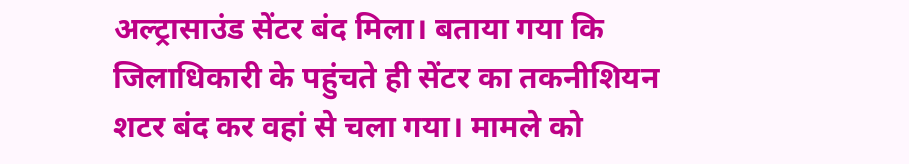अल्ट्रासाउंड सेंटर बंद मिला। बताया गया कि जिलाधिकारी के पहुंचते ही सेंटर का तकनीशियन शटर बंद कर वहां से चला गया। मामले को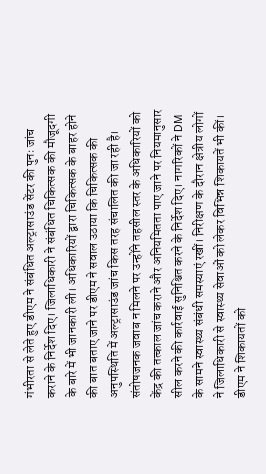गंभीरता से लेते हुए डीएम ने संबंधित अल्ट्रासाउंड सेंटर की पुनः जांच कराने के निर्देश दिए। जिलाधिकारी ने संबंधित चिकित्सक की मौजूदगी के बारे में भी जानकारी ली। अधिकारियों द्वारा चिकित्सक के बाहर होने की बात बताए जाने पर डीएम ने सवाल उठाया कि चिकित्सक की अनुपस्थिति में अल्ट्रासाउंड जांच किस तरह संचालित की जा रही है। संतोषजनक जवाब न मिलने पर उन्होंने तहसील स्तर के अधिकारियों को केंद्र की तत्काल जांच कराने और अनियमितता पाए जाने पर नियमानुसार सील करने की कार्रवाई सुनिश्चित करने के निर्देश दिए। नागरिकों ने DM के सामने स्वास्थ्य संबंधी समस्याएं रखीं। निरीक्षण के दौरान क्षेत्रीय लोगों ने जिलाधिकारी से स्वास्थ्य सेवाओं को लेकर विभिन्न शिकायतें भी कीं। डीएम ने शिकायतों को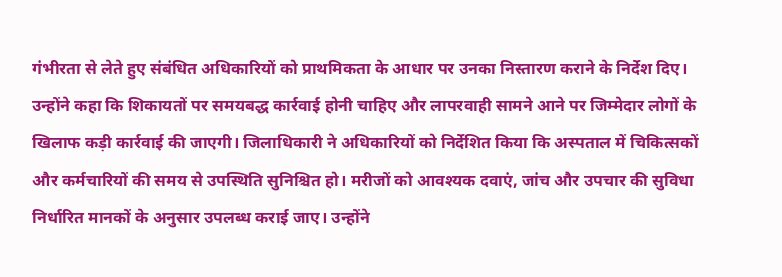गंभीरता से लेते हुए संबंधित अधिकारियों को प्राथमिकता के आधार पर उनका निस्तारण कराने के निर्देश दिए। उन्होंने कहा कि शिकायतों पर समयबद्ध कार्रवाई होनी चाहिए और लापरवाही सामने आने पर जिम्मेदार लोगों के खिलाफ कड़ी कार्रवाई की जाएगी। जिलाधिकारी ने अधिकारियों को निर्देशित किया कि अस्पताल में चिकित्सकों और कर्मचारियों की समय से उपस्थिति सुनिश्चित हो। मरीजों को आवश्यक दवाएं, जांच और उपचार की सुविधा निर्धारित मानकों के अनुसार उपलब्ध कराई जाए। उन्होंने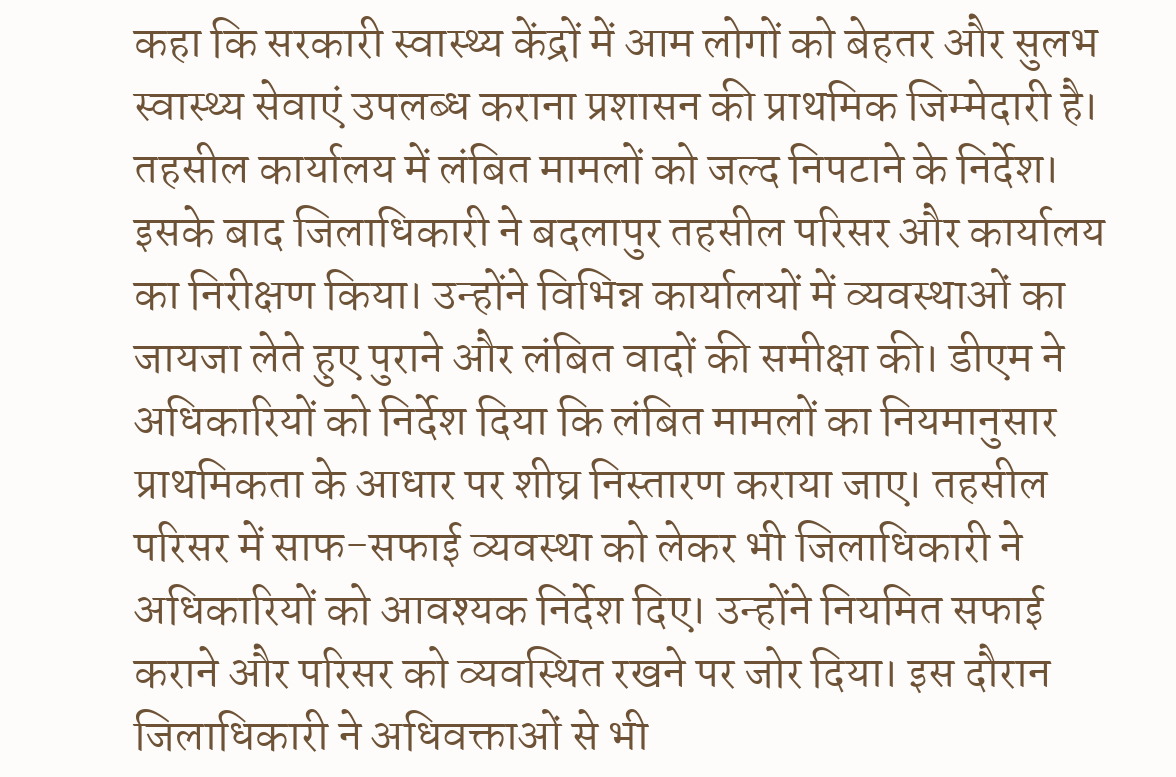कहा कि सरकारी स्वास्थ्य केंद्रों में आम लोगों को बेहतर और सुलभ स्वास्थ्य सेवाएं उपलब्ध कराना प्रशासन की प्राथमिक जिम्मेदारी है। तहसील कार्यालय में लंबित मामलों को जल्द निपटाने के निर्देश। इसके बाद जिलाधिकारी ने बदलापुर तहसील परिसर और कार्यालय का निरीक्षण किया। उन्होंने विभिन्न कार्यालयों में व्यवस्थाओं का जायजा लेते हुए पुराने और लंबित वादों की समीक्षा की। डीएम ने अधिकारियों को निर्देश दिया कि लंबित मामलों का नियमानुसार प्राथमिकता के आधार पर शीघ्र निस्तारण कराया जाए। तहसील परिसर में साफ-सफाई व्यवस्था को लेकर भी जिलाधिकारी ने अधिकारियों को आवश्यक निर्देश दिए। उन्होंने नियमित सफाई कराने और परिसर को व्यवस्थित रखने पर जोर दिया। इस दौरान जिलाधिकारी ने अधिवक्ताओं से भी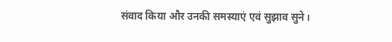संवाद किया और उनकी समस्याएं एवं सुझाव सुने।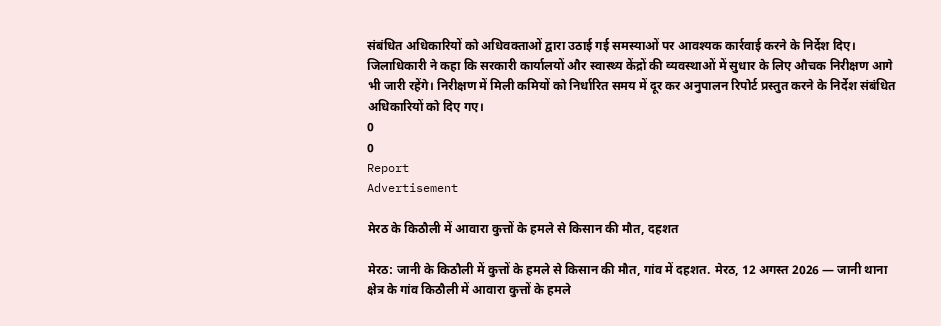संबंधित अधिकारियों को अधिवक्ताओं द्वारा उठाई गई समस्याओं पर आवश्यक कार्रवाई करने के निर्देश दिए। जिलाधिकारी ने कहा कि सरकारी कार्यालयों और स्वास्थ्य केंद्रों की व्यवस्थाओं में सुधार के लिए औचक निरीक्षण आगे भी जारी रहेंगे। निरीक्षण में मिली कमियों को निर्धारित समय में दूर कर अनुपालन रिपोर्ट प्रस्तुत करने के निर्देश संबंधित अधिकारियों को दिए गए।
0
0
Report
Advertisement

मेरठ के किठौली में आवारा कुत्तों के हमले से किसान की मौत, दहशत

मेरठ: जानी के किठौली में कुत्तों के हमले से किसान की मौत, गांव में दहशत. मेरठ, 12 अगस्त 2026 — जानी थाना क्षेत्र के गांव किठौली में आवारा कुत्तों के हमले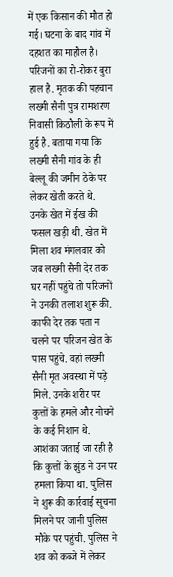में एक किसान की मौत हो गई। घटना के बाद गांव में दहशत का माहौल है। परिजनों का रो-रोकर बुरा हाल है. मृतक की पहचान लख्मी सैनी पुत्र रामशरण निवासी किठौली के रूप में हुई है. बताया गया कि लख्मी सैनी गांव के ही बेल्लू की जमीन ठेके पर लेकर खेती करते थे. उनके खेत में ईख की फसल खड़ी थी. खेत में मिला शव मंगलवार को जब लख्मी सैनी देर तक घर नहीं पहुंचे तो परिजनों ने उनकी तलाश शुरू की. काफी देर तक पता न चलने पर परिजन खेत के पास पहुंचे. वहां लख्मी सैनी मृत अवस्था में पड़े मिले. उनके शरीर पर कुत्तों के हमले और नोचने के कई निशान थे. आशंका जताई जा रही है कि कुत्तों के झुंड ने उन पर हमला किया था. पुलिस ने शुरू की कार्रवाई सूचना मिलने पर जानी पुलिस मौके पर पहुंची. पुलिस ने शव को कब्जे में लेकर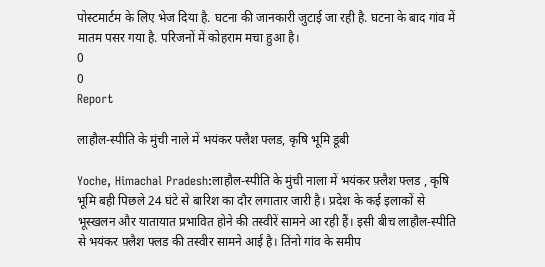पोस्टमार्टम के लिए भेज दिया है. घटना की जानकारी जुटाई जा रही है. घटना के बाद गांव में मातम पसर गया है. परिजनों में कोहराम मचा हुआ है।
0
0
Report

लाहौल-स्पीति के मुंची नाले में भयंकर फ्लैश फ्लड, कृषि भूमि डूबी

Yoche, Himachal Pradesh:लाहौल-स्पीति के मुंची नाला में भयंकर फ़्लैश फ्लड , कृषि भूमि बही पिछले 24 घंटे से बारिश का दौर लगातार जारी है। प्रदेश के कई इलाकों से भूस्खलन और यातायात प्रभावित होने की तस्वीरें सामने आ रही हैं। इसी बीच लाहौल-स्पीति से भयंकर फ़्लैश फ्लड की तस्वीर सामने आई है। तिंनो गांव के समीप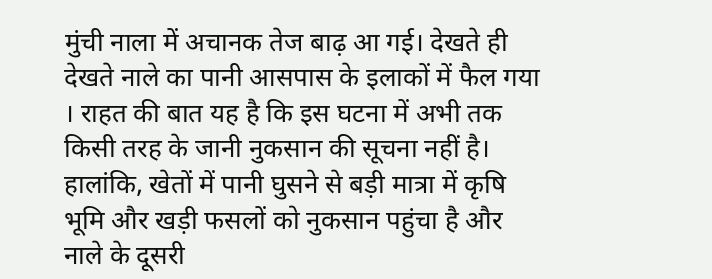मुंची नाला में अचानक तेज बाढ़ आ गई। देखते ही देखते नाले का पानी आसपास के इलाकों में फैल गया । राहत की बात यह है कि इस घटना में अभी तक किसी तरह के जानी नुकसान की सूचना नहीं है। हालांकि, खेतों में पानी घुसने से बड़ी मात्रा में कृषि भूमि और खड़ी फसलों को नुकसान पहुंचा है और नाले के दूसरी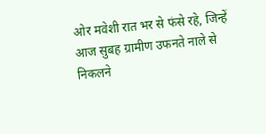ओर मवेशी रात भर से फंसे रहे, जिन्हें आज सुबह ग्रामीण उफनते नाले से निकलने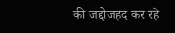की जद्दोजहद कर रहे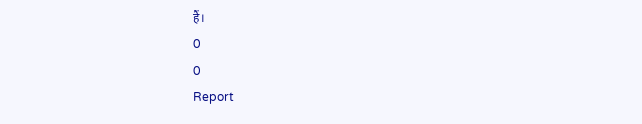हैं।
0
0
Report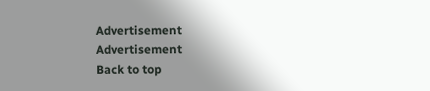Advertisement
Advertisement
Back to top